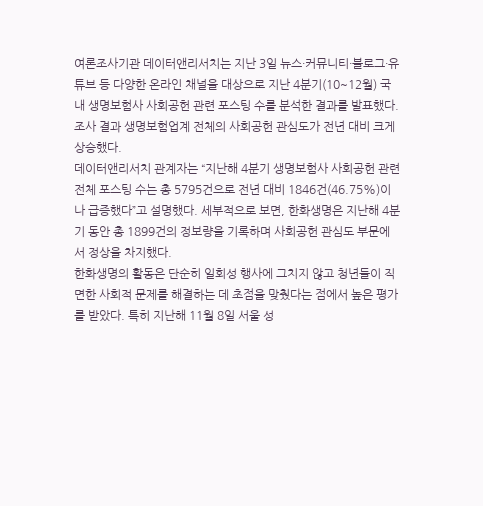여론조사기관 데이터앤리서치는 지난 3일 뉴스·커뮤니티·블로그·유튜브 등 다양한 온라인 채널을 대상으로 지난 4분기(10~12월) 국내 생명보험사 사회공헌 관련 포스팅 수를 분석한 결과를 발표했다. 조사 결과 생명보험업계 전체의 사회공헌 관심도가 전년 대비 크게 상승했다.
데이터앤리서치 관계자는 “지난해 4분기 생명보험사 사회공헌 관련 전체 포스팅 수는 총 5795건으로 전년 대비 1846건(46.75%)이나 급증했다”고 설명했다. 세부적으로 보면, 한화생명은 지난해 4분기 동안 총 1899건의 정보량을 기록하며 사회공헌 관심도 부문에서 정상을 차지했다.
한화생명의 활동은 단순히 일회성 행사에 그치지 않고 청년들이 직면한 사회적 문제를 해결하는 데 초점을 맞췄다는 점에서 높은 평가를 받았다. 특히 지난해 11월 8일 서울 성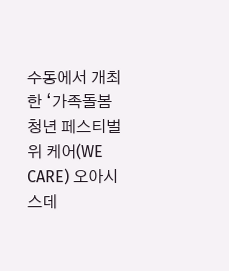수동에서 개최한 ‘가족돌봄청년 페스티벌 위 케어(WE CARE) 오아시스데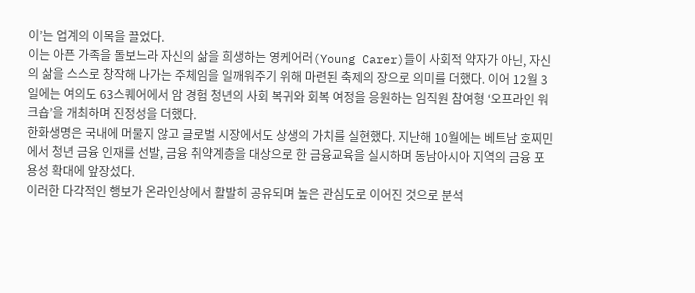이’는 업계의 이목을 끌었다.
이는 아픈 가족을 돌보느라 자신의 삶을 희생하는 영케어러(Young Carer)들이 사회적 약자가 아닌, 자신의 삶을 스스로 창작해 나가는 주체임을 일깨워주기 위해 마련된 축제의 장으로 의미를 더했다. 이어 12월 3일에는 여의도 63스퀘어에서 암 경험 청년의 사회 복귀와 회복 여정을 응원하는 임직원 참여형 ‘오프라인 워크숍’을 개최하며 진정성을 더했다.
한화생명은 국내에 머물지 않고 글로벌 시장에서도 상생의 가치를 실현했다. 지난해 10월에는 베트남 호찌민에서 청년 금융 인재를 선발, 금융 취약계층을 대상으로 한 금융교육을 실시하며 동남아시아 지역의 금융 포용성 확대에 앞장섰다.
이러한 다각적인 행보가 온라인상에서 활발히 공유되며 높은 관심도로 이어진 것으로 분석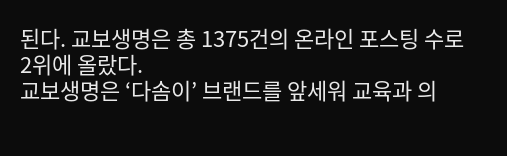된다. 교보생명은 총 1375건의 온라인 포스팅 수로 2위에 올랐다.
교보생명은 ‘다솜이’ 브랜드를 앞세워 교육과 의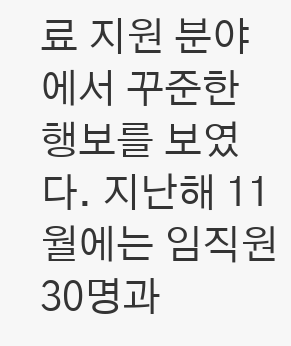료 지원 분야에서 꾸준한 행보를 보였다. 지난해 11월에는 임직원 30명과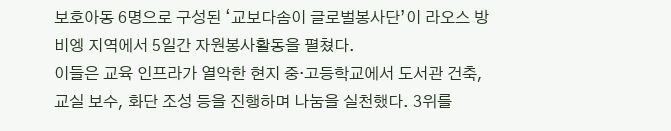보호아동 6명으로 구성된 ‘교보다솜이 글로벌봉사단’이 라오스 방비엥 지역에서 5일간 자원봉사활동을 펼쳤다.
이들은 교육 인프라가 열악한 현지 중·고등학교에서 도서관 건축, 교실 보수, 화단 조성 등을 진행하며 나눔을 실천했다. 3위를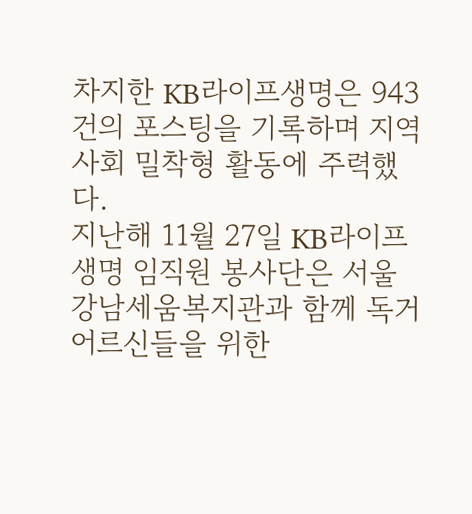차지한 KB라이프생명은 943건의 포스팅을 기록하며 지역사회 밀착형 활동에 주력했다.
지난해 11월 27일 KB라이프생명 임직원 봉사단은 서울 강남세움복지관과 함께 독거 어르신들을 위한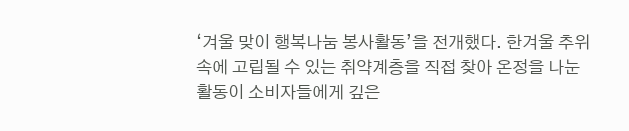‘겨울 맞이 행복나눔 봉사활동’을 전개했다. 한겨울 추위 속에 고립될 수 있는 취약계층을 직접 찾아 온정을 나눈 활동이 소비자들에게 깊은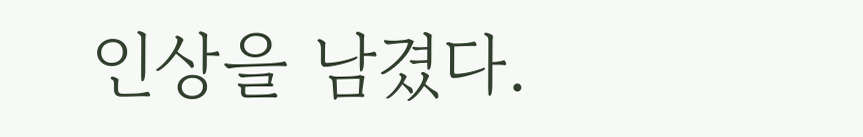인상을 남겼다.